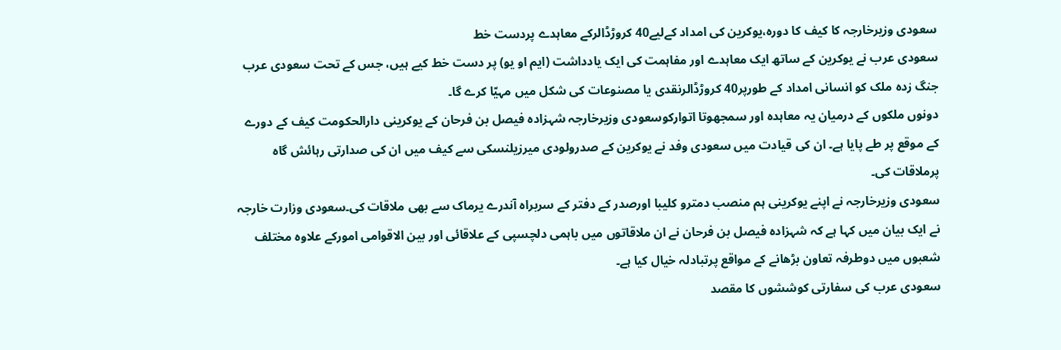سعودی وزیرخارجہ کا کیف کا دورہ،یوکرین کی امداد کےلیے40 کروڑڈالرکے معاہدے پردست خط
سعودی عرب نے یوکرین کے ساتھ ایک معاہدے اور مفاہمت کی ایک یادداشت (ایم او یو) پر دست خط کیے ہیں، جس کے تحت سعودی عرب جنگ زدہ ملک کو انسانی امداد کے طورپر40 کروڑڈالرنقدی یا مصنوعات کی شکل میں مہیّا کرے گا۔
دونوں ملکوں کے درمیان یہ معاہدہ اور سمجھوتا اتوارکوسعودی وزیرخارجہ شہزادہ فیصل بن فرحان کے یوکرینی دارالحکومت کیف کے دورے کے موقع پر طے پایا ہے۔ ان کی قیادت میں سعودی وفد نے یوکرین کے صدرولودی میرزیلنسکی سے کیف میں ان کی صدارتی رہائش گاہ پرملاقات کی۔
سعودی وزیرخارجہ نے اپنے یوکرینی ہم منصب دمترو کلیبا اورصدر کے دفتر کے سربراہ آندرے یرماک سے بھی ملاقات کی۔سعودی وزارت خارجہ نے ایک بیان میں کہا ہے کہ شہزادہ فیصل بن فرحان نے ان ملاقاتوں میں باہمی دلچسپی کے علاقائی اور بین الاقوامی امورکے علاوہ مختلف شعبوں میں دوطرفہ تعاون بڑھانے کے مواقع پرتبادلہ خیال کیا ہے۔
سعودی عرب کی سفارتی کوششوں کا مقصد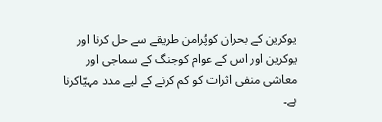یوکرین کے بحران کوپُرامن طریقے سے حل کرنا اور یوکرین اور اس کے عوام کوجنگ کے سماجی اور معاشی منفی اثرات کو کم کرنے کے لیے مدد مہیّاکرنا ہے۔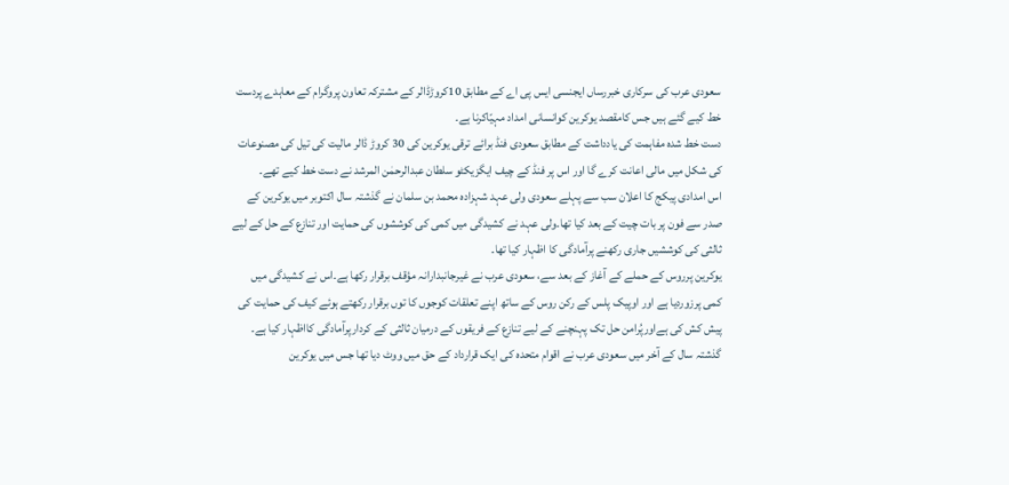سعودی عرب کی سرکاری خبررساں ایجنسی ایس پی اے کے مطابق 10کروڑڈالر کے مشترکہ تعاون پروگرام کے معاہدے پردست خط کیے گئے ہیں جس کامقصد یوکرین کوانسانی امداد مہیّاکرنا ہے۔
دست خط شدہ مفاہمت کی یادداشت کے مطابق سعودی فنڈ برائے ترقی یوکرین کی 30 کروڑ ڈالر مالیت کی تیل کی مصنوعات کی شکل میں مالی اعانت کرے گا اور اس پر فنڈ کے چیف ایگزیکٹو سلطان عبدالرحمٰن المرشد نے دست خط کیے تھے۔
اس امدادی پیکج کا اعلان سب سے پہلے سعودی ولی عہد شہزادہ محمد بن سلمان نے گذشتہ سال اکتوبر میں یوکرین کے صدر سے فون پر بات چیت کے بعد کیا تھا۔ولی عہد نے کشیدگی میں کمی کی کوششوں کی حمایت اور تنازع کے حل کے لیے ثالثی کی کوششیں جاری رکھنے پرآمادگی کا اظہار کیا تھا۔
یوکرین پرروس کے حملے کے آغاز کے بعد سے، سعودی عرب نے غیرجانبدارانہ مؤقف برقرار رکھا ہے۔اس نے کشیدگی میں کمی پرزوردیا ہے اور اوپیک پلس کے رکن روس کے ساتھ اپنے تعلقات کوجوں کا توں برقرار رکھتے ہوئے کیف کی حمایت کی پیش کش کی ہےاورپُرامن حل تک پہنچنے کے لیے تنازع کے فریقوں کے درمیان ثالثی کے کردارپرآمادگی کااظہار کیا ہے۔
گذشتہ سال کے آخر میں سعودی عرب نے اقوام متحدہ کی ایک قرارداد کے حق میں ووٹ دیا تھا جس میں یوکرین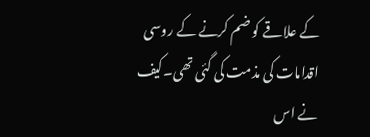کے علاقے کو ضم کرنے کے روسی اقدامات کی مذمت کی گئی تھی۔کیف نے اس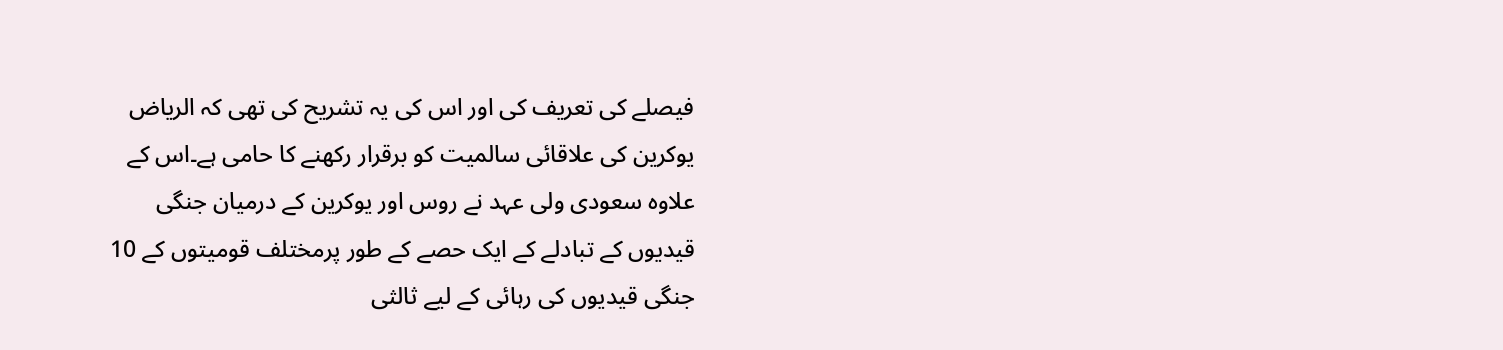فیصلے کی تعریف کی اور اس کی یہ تشریح کی تھی کہ الریاض یوکرین کی علاقائی سالمیت کو برقرار رکھنے کا حامی ہے۔اس کے علاوہ سعودی ولی عہد نے روس اور یوکرین کے درمیان جنگی قیدیوں کے تبادلے کے ایک حصے کے طور پرمختلف قومیتوں کے 10 جنگی قیدیوں کی رہائی کے لیے ثالثی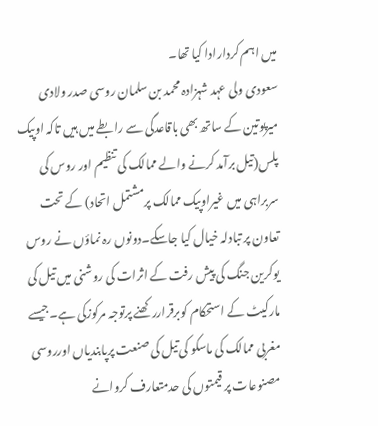میں اہم کردارادا کیا تھا۔
سعودی ولی عہد شہزادہ محمد بن سلمان روسی صدر ولادی میرپوتین کے ساتھ بھی باقاعدگی سے رابطے میں ہیں تاکہ اوپیک پلس(تیل برآمد کرنے والے ممالک کی تنظیم اور روس کی سربراہی میں غیراوپیک ممالک پرمشتمل اتحاد) کے تحت تعاون پر تبادلہ خیال کیا جاسکے۔دونوں رہ نماؤں نے روس یوکرین جنگ کی پیش رفت کے اثرات کی روشنی میں تیل کی مارکیٹ کے استحکام کوبرقراررکھنے پرتوجہ مرکوزکی ہے۔جیسے مغربی ممالک کی ماسکو کی تیل کی صنعت پرپابندیاں اورروسی مصنوعات پر قیمتوں کی حدمتعارف کروانے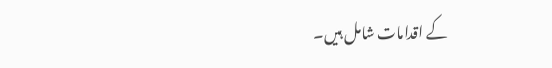کے اقدامات شامل ہیں۔